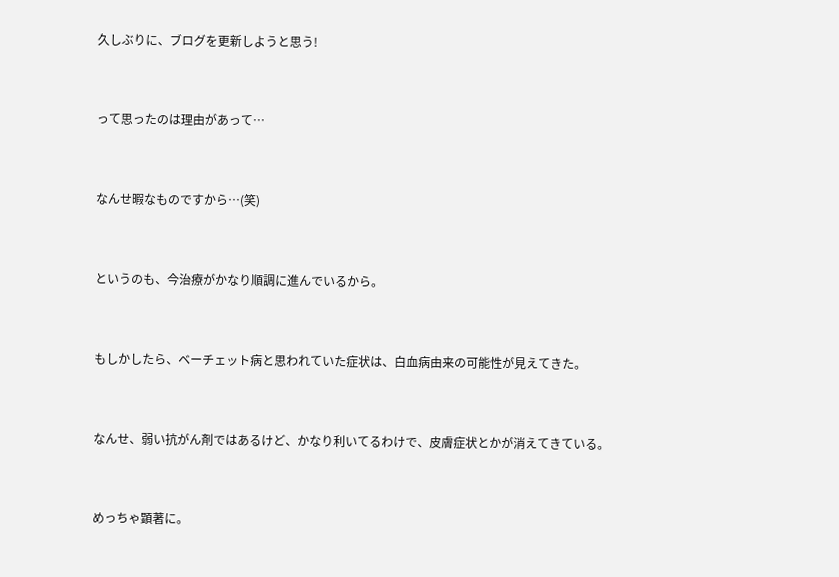久しぶりに、ブログを更新しようと思う!


って思ったのは理由があって…


なんせ暇なものですから…(笑)


というのも、今治療がかなり順調に進んでいるから。


もしかしたら、ベーチェット病と思われていた症状は、白血病由来の可能性が見えてきた。


なんせ、弱い抗がん剤ではあるけど、かなり利いてるわけで、皮膚症状とかが消えてきている。


めっちゃ顕著に。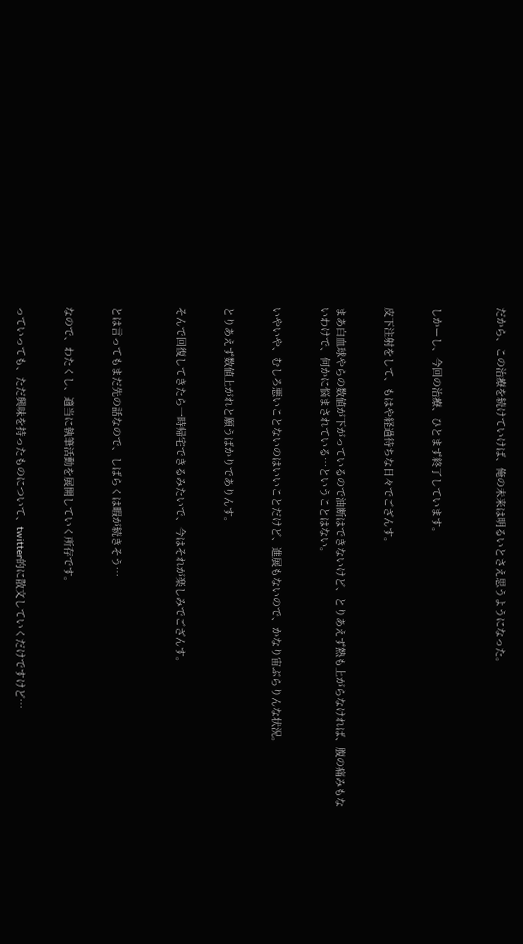だから、この治療を続けていけば、俺の未来は明るいとさえ思うようになった。



しかーし、今回の治療、ひとまず終了しています。


皮下注射をして、もはや経過待ちな日々でござんす。


まあ白血球やらの数値が下がっているので油断はできないけど、とりあえず熱も上がらなければ、腹の痛みもないわけで、何かに悩まされている…ということはない。


いやいや、むしろ悪いことないのはいいことだけど、進展もないので、かなり宙ぶらりんな状況。


とりあえず数値上がれと願うばかりでありんす。


そんで回復してきたら一時帰宅できるみたいで、今はそれが楽しみでござんす。



とは言ってもまだ先の話なので、しばらくは暇が続きそう…


なので、わたくし、適当に執筆活動を展開していく所存です。


っていっても、ただ興味を持ったものについて、twitter的に散文していくだけですけど…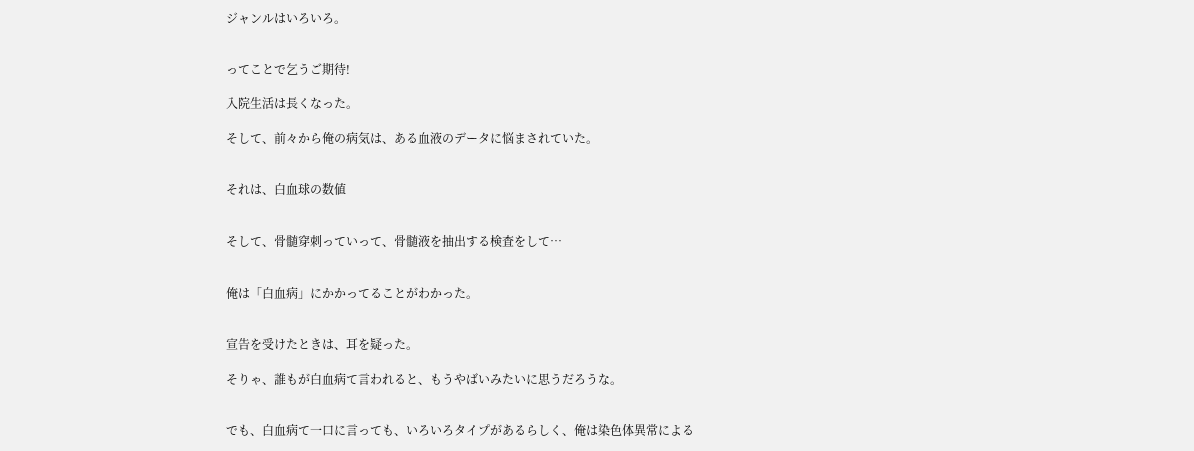ジャンルはいろいろ。


ってことで乞うご期待!

入院生活は長くなった。

そして、前々から俺の病気は、ある血液のデータに悩まされていた。


それは、白血球の数値


そして、骨髄穿刺っていって、骨髄液を抽出する検査をして…


俺は「白血病」にかかってることがわかった。


宣告を受けたときは、耳を疑った。

そりゃ、誰もが白血病て言われると、もうやばいみたいに思うだろうな。


でも、白血病て一口に言っても、いろいろタイプがあるらしく、俺は染色体異常による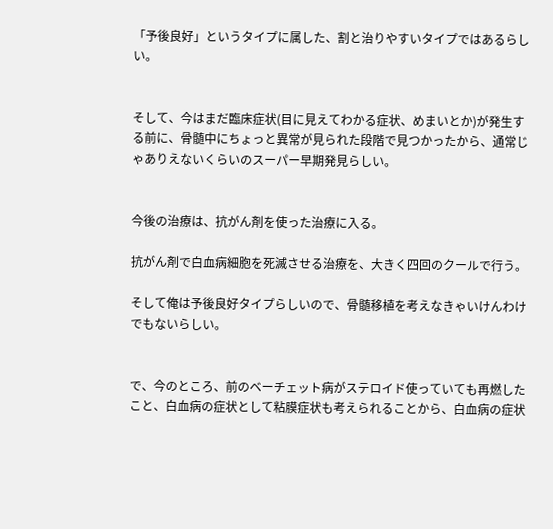「予後良好」というタイプに属した、割と治りやすいタイプではあるらしい。


そして、今はまだ臨床症状(目に見えてわかる症状、めまいとか)が発生する前に、骨髄中にちょっと異常が見られた段階で見つかったから、通常じゃありえないくらいのスーパー早期発見らしい。


今後の治療は、抗がん剤を使った治療に入る。

抗がん剤で白血病細胞を死滅させる治療を、大きく四回のクールで行う。

そして俺は予後良好タイプらしいので、骨髄移植を考えなきゃいけんわけでもないらしい。


で、今のところ、前のベーチェット病がステロイド使っていても再燃したこと、白血病の症状として粘膜症状も考えられることから、白血病の症状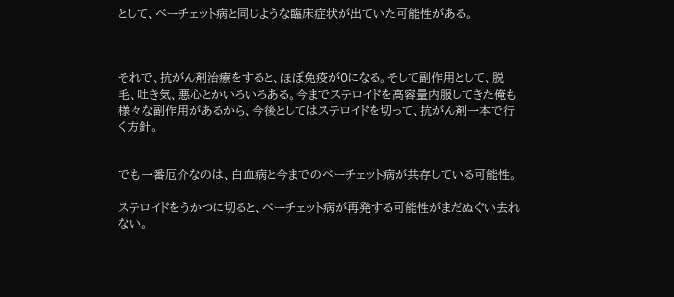として、ベーチェット病と同じような臨床症状が出ていた可能性がある。



それで、抗がん剤治療をすると、ほぼ免疫が0になる。そして副作用として、脱毛、吐き気、悪心とかいろいろある。今までステロイドを高容量内服してきた俺も様々な副作用があるから、今後としてはステロイドを切って、抗がん剤一本で行く方針。


でも一番厄介なのは、白血病と今までのベーチェット病が共存している可能性。

ステロイドをうかつに切ると、ベーチェット病が再発する可能性がまだぬぐい去れない。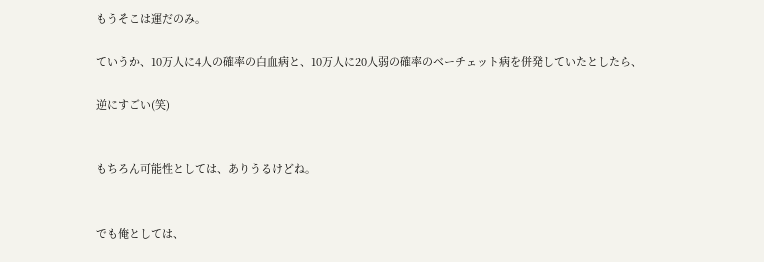もうそこは運だのみ。

ていうか、10万人に4人の確率の白血病と、10万人に20人弱の確率のベーチェット病を併発していたとしたら、

逆にすごい(笑)


もちろん可能性としては、ありうるけどね。


でも俺としては、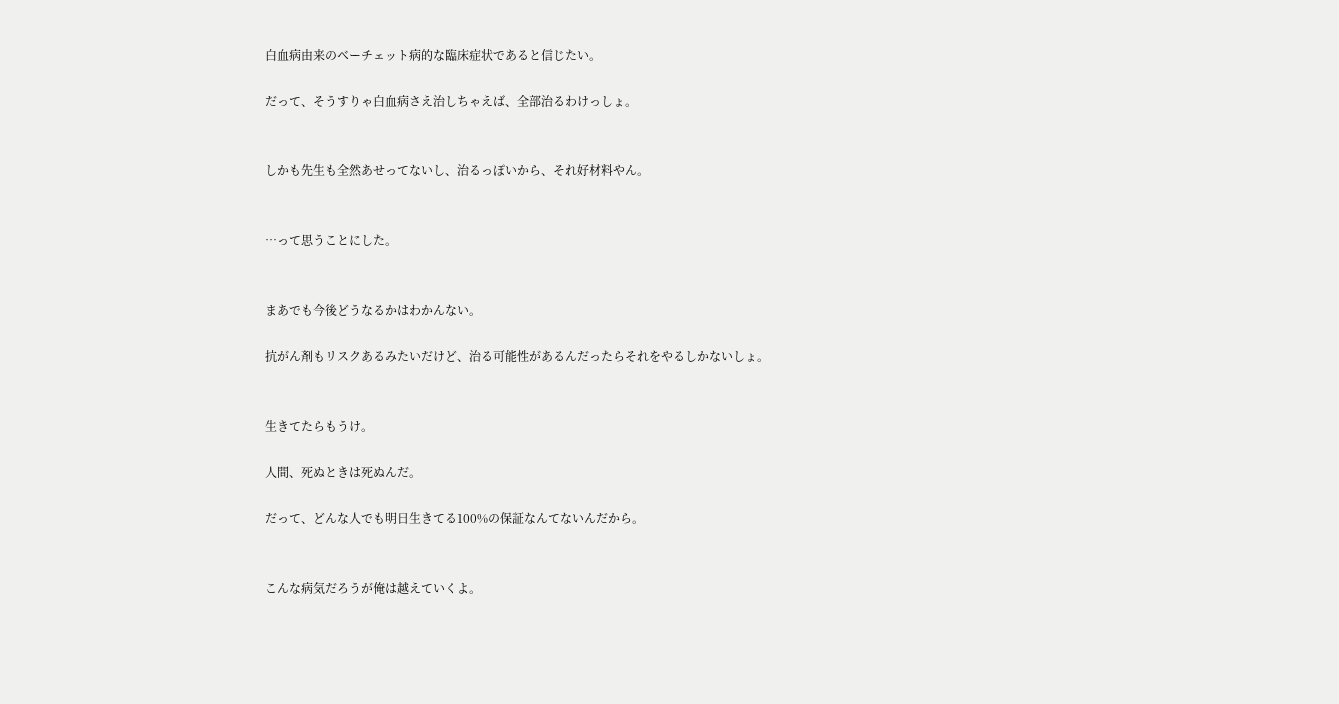白血病由来のベーチェット病的な臨床症状であると信じたい。

だって、そうすりゃ白血病さえ治しちゃえば、全部治るわけっしょ。


しかも先生も全然あせってないし、治るっぽいから、それ好材料やん。


…って思うことにした。


まあでも今後どうなるかはわかんない。

抗がん剤もリスクあるみたいだけど、治る可能性があるんだったらそれをやるしかないしょ。


生きてたらもうけ。

人間、死ぬときは死ぬんだ。

だって、どんな人でも明日生きてる100%の保証なんてないんだから。


こんな病気だろうが俺は越えていくよ。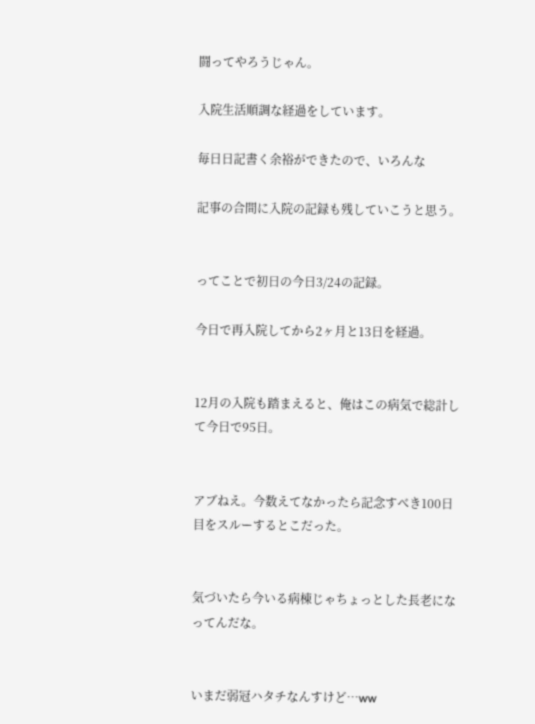闘ってやろうじゃん。

入院生活順調な経過をしています。

毎日日記書く余裕ができたので、いろんな

記事の合間に入院の記録も残していこうと思う。


ってことで初日の今日3/24の記録。

今日で再入院してから2ヶ月と13日を経過。


12月の入院も踏まえると、俺はこの病気で総計して今日で95日。


アブねえ。今数えてなかったら記念すべき100日目をスルーするとこだった。


気づいたら今いる病棟じゃちょっとした長老になってんだな。


いまだ弱冠ハタチなんすけど…ww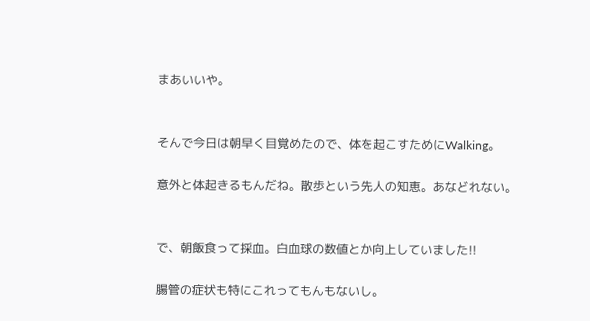まあいいや。


そんで今日は朝早く目覚めたので、体を起こすためにWalking。

意外と体起きるもんだね。散歩という先人の知恵。あなどれない。


で、朝飯食って採血。白血球の数値とか向上していました!!

腸管の症状も特にこれってもんもないし。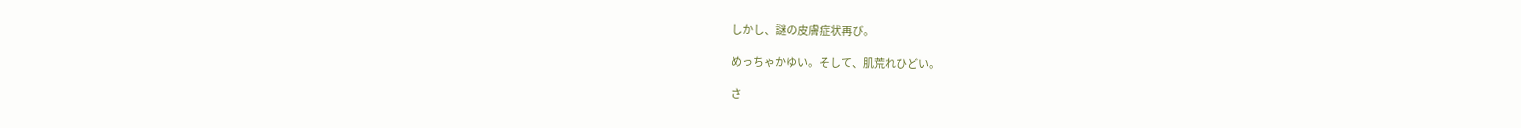しかし、謎の皮膚症状再び。

めっちゃかゆい。そして、肌荒れひどい。

さ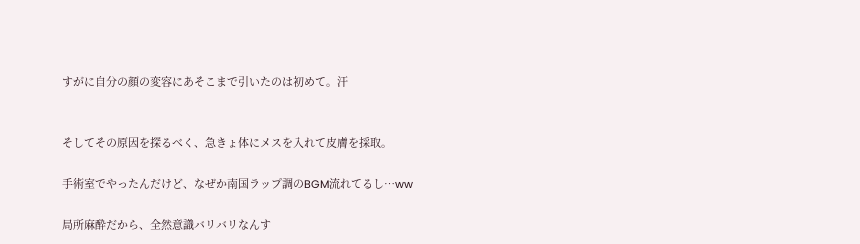すがに自分の顔の変容にあそこまで引いたのは初めて。汗


そしてその原因を探るべく、急きょ体にメスを入れて皮膚を採取。

手術室でやったんだけど、なぜか南国ラップ調のBGM流れてるし…ww

局所麻酔だから、全然意識バリバリなんす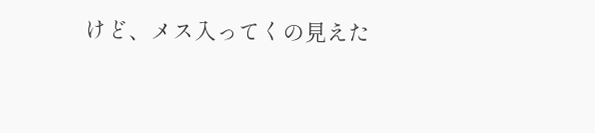けど、メス入ってくの見えた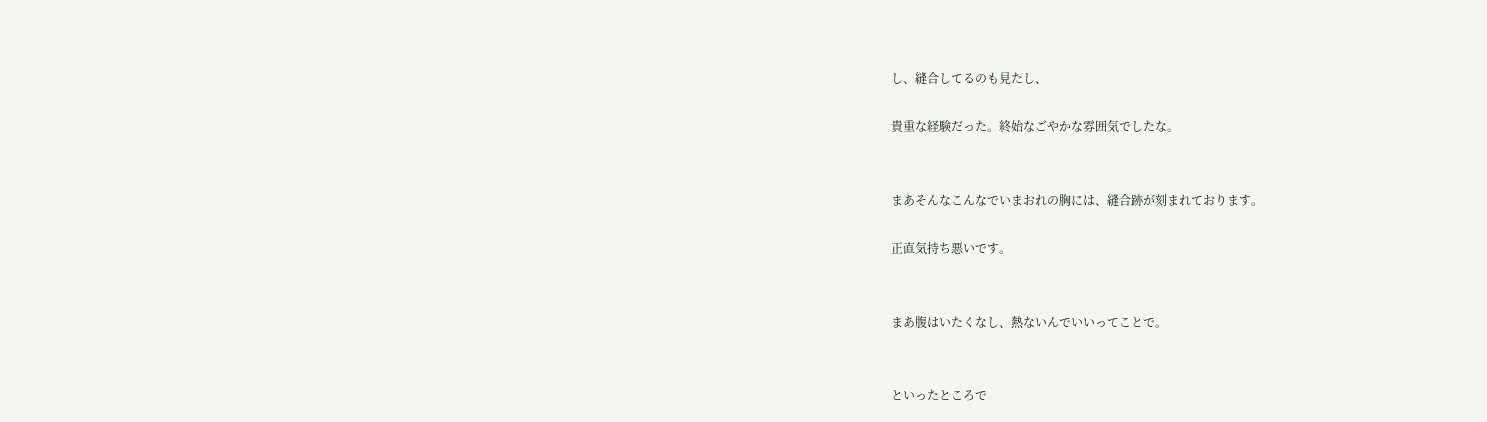し、縫合してるのも見たし、

貴重な経験だった。終始なごやかな雰囲気でしたな。


まあそんなこんなでいまおれの胸には、縫合跡が刻まれております。

正直気持ち悪いです。


まあ腹はいたくなし、熱ないんでいいってことで。


といったところで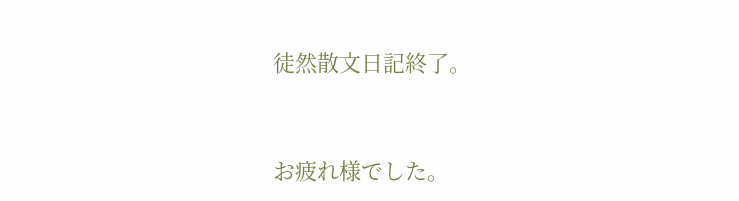徒然散文日記終了。


お疲れ様でした。